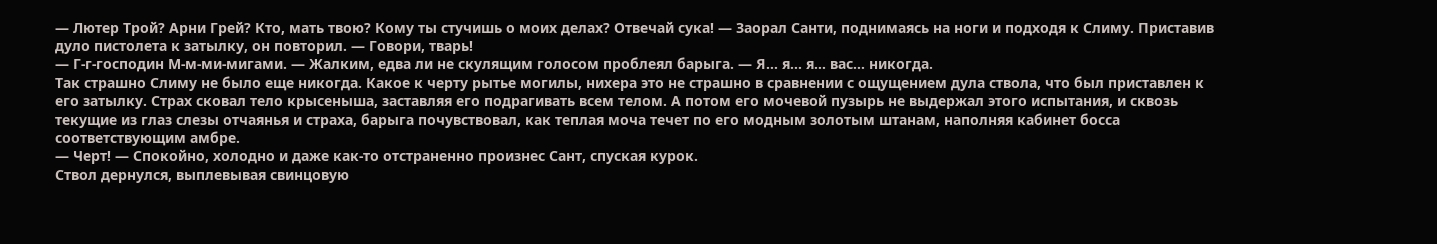— Лютер Трой? Арни Грей? Кто, мать твою? Кому ты стучишь о моих делах? Отвечай сука! — Заорал Санти, поднимаясь на ноги и подходя к Слиму. Приставив дуло пистолета к затылку, он повторил. — Говори, тварь!
— Г-г-господин М-м-ми-мигами. — Жалким, едва ли не скулящим голосом проблеял барыга. — Я… я… я… вас… никогда.
Так страшно Слиму не было еще никогда. Какое к черту рытье могилы, нихера это не страшно в сравнении с ощущением дула ствола, что был приставлен к его затылку. Страх сковал тело крысеныша, заставляя его подрагивать всем телом. А потом его мочевой пузырь не выдержал этого испытания, и сквозь текущие из глаз слезы отчаянья и страха, барыга почувствовал, как теплая моча течет по его модным золотым штанам, наполняя кабинет босса соответствующим амбре.
— Черт! — Спокойно, холодно и даже как-то отстраненно произнес Сант, спуская курок.
Ствол дернулся, выплевывая свинцовую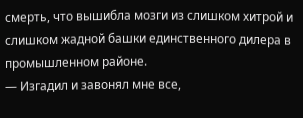смерть, что вышибла мозги из слишком хитрой и слишком жадной башки единственного дилера в промышленном районе.
— Изгадил и завонял мне все,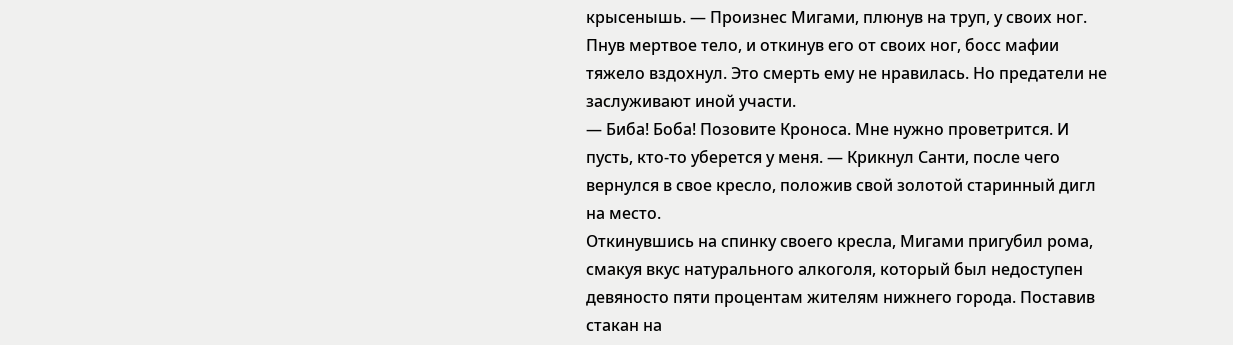крысенышь. — Произнес Мигами, плюнув на труп, у своих ног.
Пнув мертвое тело, и откинув его от своих ног, босс мафии тяжело вздохнул. Это смерть ему не нравилась. Но предатели не заслуживают иной участи.
— Биба! Боба! Позовите Кроноса. Мне нужно проветрится. И пусть, кто-то уберется у меня. — Крикнул Санти, после чего вернулся в свое кресло, положив свой золотой старинный дигл на место.
Откинувшись на спинку своего кресла, Мигами пригубил рома, смакуя вкус натурального алкоголя, который был недоступен девяносто пяти процентам жителям нижнего города. Поставив стакан на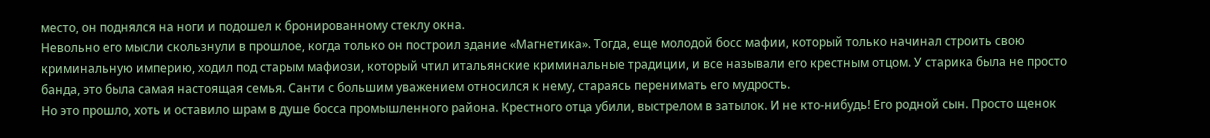место, он поднялся на ноги и подошел к бронированному стеклу окна.
Невольно его мысли скользнули в прошлое, когда только он построил здание «Магнетика». Тогда, еще молодой босс мафии, который только начинал строить свою криминальную империю, ходил под старым мафиози, который чтил итальянские криминальные традиции, и все называли его крестным отцом. У старика была не просто банда, это была самая настоящая семья. Санти с большим уважением относился к нему, стараясь перенимать его мудрость.
Но это прошло, хоть и оставило шрам в душе босса промышленного района. Крестного отца убили, выстрелом в затылок. И не кто-нибудь! Его родной сын. Просто щенок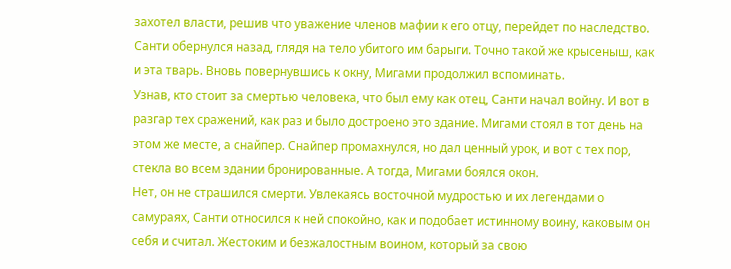захотел власти, решив что уважение членов мафии к его отцу, перейдет по наследство.
Санти обернулся назад, глядя на тело убитого им барыги. Точно такой же крысеныш, как и эта тварь. Вновь повернувшись к окну, Мигами продолжил вспоминать.
Узнав, кто стоит за смертью человека, что был ему как отец, Санти начал войну. И вот в разгар тех сражений, как раз и было достроено это здание. Мигами стоял в тот день на этом же месте, а снайпер. Снайпер промахнулся, но дал ценный урок, и вот с тех пор, стекла во всем здании бронированные. А тогда, Мигами боялся окон.
Нет, он не страшился смерти. Увлекаясь восточной мудростью и их легендами о самураях, Санти относился к ней спокойно, как и подобает истинному воину, каковым он себя и считал. Жестоким и безжалостным воином, который за свою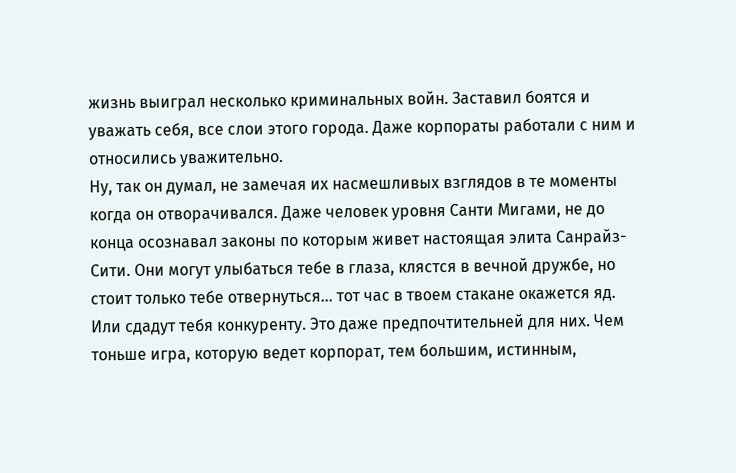жизнь выиграл несколько криминальных войн. Заставил боятся и уважать себя, все слои этого города. Даже корпораты работали с ним и относились уважительно.
Ну, так он думал, не замечая их насмешливых взглядов в те моменты когда он отворачивался. Даже человек уровня Санти Мигами, не до конца осознавал законы по которым живет настоящая элита Санрайз-Сити. Они могут улыбаться тебе в глаза, клястся в вечной дружбе, но стоит только тебе отвернуться… тот час в твоем стакане окажется яд. Или сдадут тебя конкуренту. Это даже предпочтительней для них. Чем тоньше игра, которую ведет корпорат, тем большим, истинным,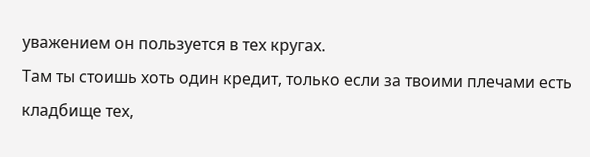уважением он пользуется в тех кругах.
Там ты стоишь хоть один кредит, только если за твоими плечами есть кладбище тех,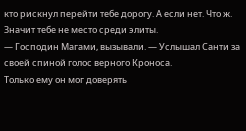кто рискнул перейти тебе дорогу. А если нет. Что ж. Значит тебе не место среди элиты.
— Господин Магами, вызывали. — Услышал Санти за своей спиной голос верного Кроноса.
Только ему он мог доверять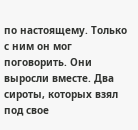по настоящему. Только с ним он мог поговорить. Они выросли вместе. Два сироты, которых взял под свое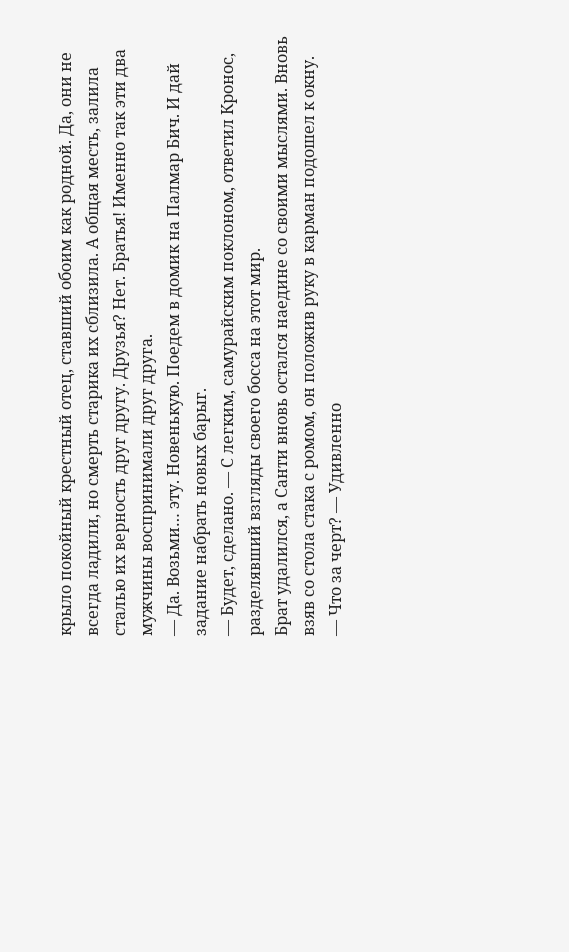крыло покойный крестный отец, ставший обоим как родной. Да, они не всегда ладили, но смерть старика их сблизила. А общая месть, залила сталью их верность друг другу. Друзья? Нет. Братья! Именно так эти два мужчины воспринимали друг друга.
— Да. Возьми… эту. Новенькую. Поедем в домик на Палмар Бич. И дай задание набрать новых барыг.
— Будет, сделано. — С легким, самурайским поклоном, ответил Кронос, разделявший взгляды своего босса на этот мир.
Брат удалился, а Санти вновь остался наедине со своими мыслями. Вновь взяв со стола стака с ромом, он положив руку в карман подошел к окну.
— Что за черт? — Удивленно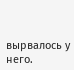вырвалось у него.